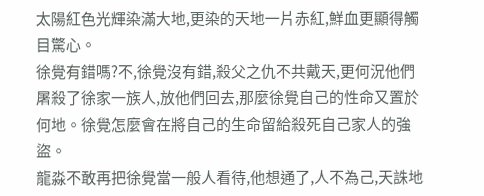太陽紅色光輝染滿大地,更染的天地一片赤紅,鮮血更顯得觸目驚心。
徐覺有錯嗎?不,徐覺沒有錯,殺父之仇不共戴天,更何況他們屠殺了徐家一族人,放他們回去,那麼徐覺自己的性命又置於何地。徐覺怎麼會在將自己的生命留給殺死自己家人的強盜。
龍淼不敢再把徐覺當一般人看待,他想通了,人不為己,天誅地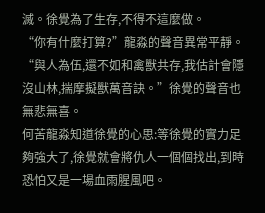滅。徐覺為了生存,不得不這麼做。
“你有什麼打算?”龍淼的聲音異常平靜。
“與人為伍,還不如和禽獸共存,我估計會隱沒山林,揣摩擬獸萬音訣。”徐覺的聲音也無悲無喜。
何苦龍淼知道徐覺的心思:等徐覺的實力足夠強大了,徐覺就會將仇人一個個找出,到時恐怕又是一場血雨腥風吧。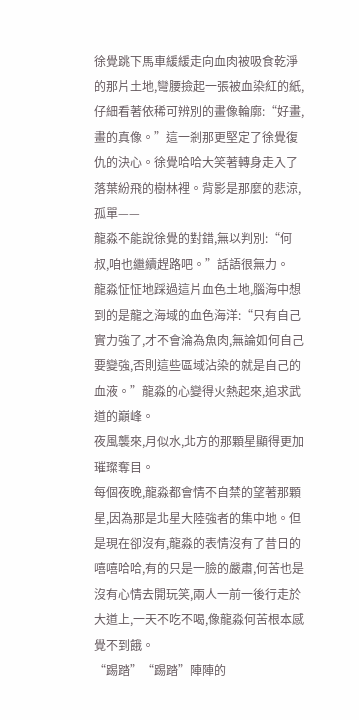徐覺跳下馬車緩緩走向血肉被吸食乾淨的那片土地,彎腰撿起一張被血染紅的紙,仔細看著依稀可辨別的畫像輪廓:“好畫,畫的真像。”這一剎那更堅定了徐覺復仇的決心。徐覺哈哈大笑著轉身走入了落葉紛飛的樹林裡。背影是那麼的悲涼,孤單——
龍淼不能說徐覺的對錯,無以判別:“何叔,咱也繼續趕路吧。”話語很無力。
龍淼怔怔地踩過這片血色土地,腦海中想到的是龍之海域的血色海洋:“只有自己實力強了,才不會淪為魚肉,無論如何自己要變強,否則這些區域沾染的就是自己的血液。”龍淼的心變得火熱起來,追求武道的巔峰。
夜風襲來,月似水,北方的那顆星顯得更加璀璨奪目。
每個夜晚,龍淼都會情不自禁的望著那顆星,因為那是北星大陸強者的集中地。但是現在卻沒有,龍淼的表情沒有了昔日的嘻嘻哈哈,有的只是一臉的嚴肅,何苦也是沒有心情去開玩笑,兩人一前一後行走於大道上,一天不吃不喝,像龍淼何苦根本感覺不到餓。
“踢踏”“踢踏”陣陣的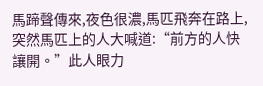馬蹄聲傳來,夜色很濃,馬匹飛奔在路上,突然馬匹上的人大喊道:“前方的人快讓開。”此人眼力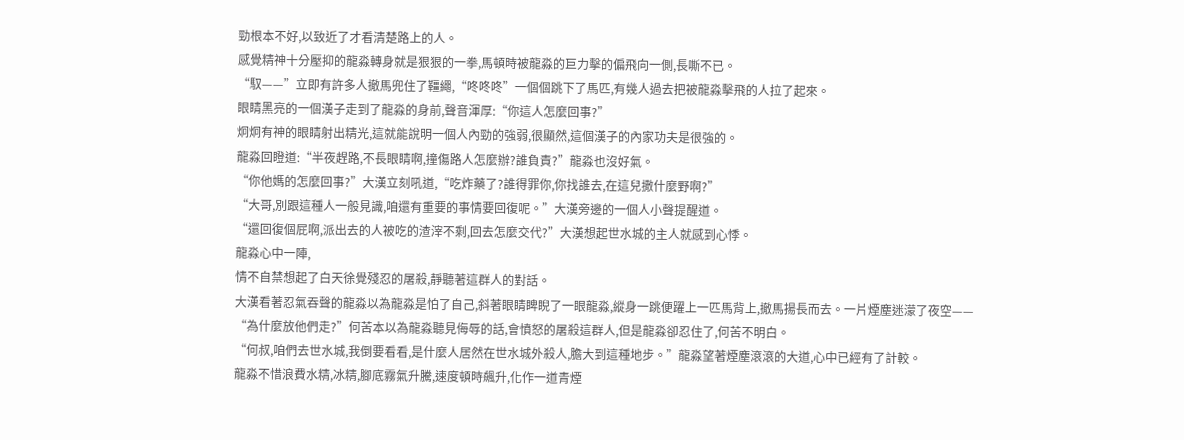勁根本不好,以致近了才看清楚路上的人。
感覺精神十分壓抑的龍淼轉身就是狠狠的一拳,馬頓時被龍淼的巨力擊的偏飛向一側,長嘶不已。
“馭——”立即有許多人撤馬兜住了韁繩,“咚咚咚”一個個跳下了馬匹,有幾人過去把被龍淼擊飛的人拉了起來。
眼睛黑亮的一個漢子走到了龍淼的身前,聲音渾厚:“你這人怎麼回事?”
炯炯有神的眼睛射出精光,這就能說明一個人內勁的強弱,很顯然,這個漢子的內家功夫是很強的。
龍淼回瞪道:“半夜趕路,不長眼睛啊,撞傷路人怎麼辦?誰負責?”龍淼也沒好氣。
“你他媽的怎麼回事?”大漢立刻吼道,“吃炸藥了?誰得罪你,你找誰去,在這兒撒什麼野啊?”
“大哥,別跟這種人一般見識,咱還有重要的事情要回復呢。”大漢旁邊的一個人小聲提醒道。
“還回復個屁啊,派出去的人被吃的渣滓不剩,回去怎麼交代?”大漢想起世水城的主人就感到心悸。
龍淼心中一陣,
情不自禁想起了白天徐覺殘忍的屠殺,靜聽著這群人的對話。
大漢看著忍氣吞聲的龍淼以為龍淼是怕了自己,斜著眼睛睥睨了一眼龍淼,縱身一跳便躍上一匹馬背上,撤馬揚長而去。一片煙塵迷濛了夜空——
“為什麼放他們走?”何苦本以為龍淼聽見侮辱的話,會憤怒的屠殺這群人,但是龍淼卻忍住了,何苦不明白。
“何叔,咱們去世水城,我倒要看看,是什麼人居然在世水城外殺人,膽大到這種地步。”龍淼望著煙塵滾滾的大道,心中已經有了計較。
龍淼不惜浪費水精,冰精,腳底霧氣升騰,速度頓時飆升,化作一道青煙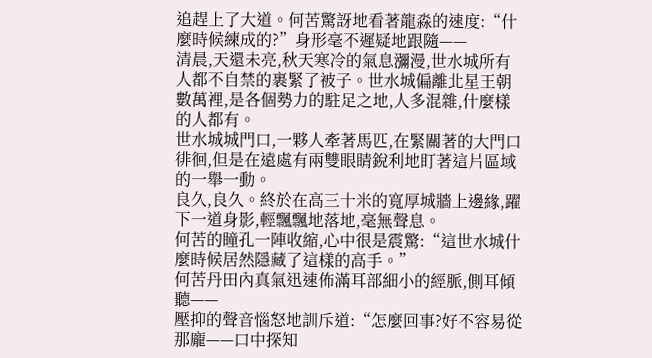追趕上了大道。何苦驚訝地看著龍淼的速度:“什麼時候練成的?”身形毫不遲疑地跟隨——
清晨,天還未亮,秋天寒冷的氣息瀰漫,世水城所有人都不自禁的裹緊了被子。世水城偏離北星王朝數萬裡,是各個勢力的駐足之地,人多混雜,什麼樣的人都有。
世水城城門口,一夥人牽著馬匹,在緊關著的大門口徘徊,但是在遠處有兩雙眼睛銳利地盯著這片區域的一舉一動。
良久,良久。終於在高三十米的寬厚城牆上邊緣,躍下一道身影,輕飄飄地落地,毫無聲息。
何苦的瞳孔一陣收縮,心中很是震驚:“這世水城什麼時候居然隱藏了這樣的高手。”
何苦丹田內真氣迅速佈滿耳部細小的經脈,側耳傾聽——
壓抑的聲音惱怒地訓斥道:“怎麼回事?好不容易從那龐——口中探知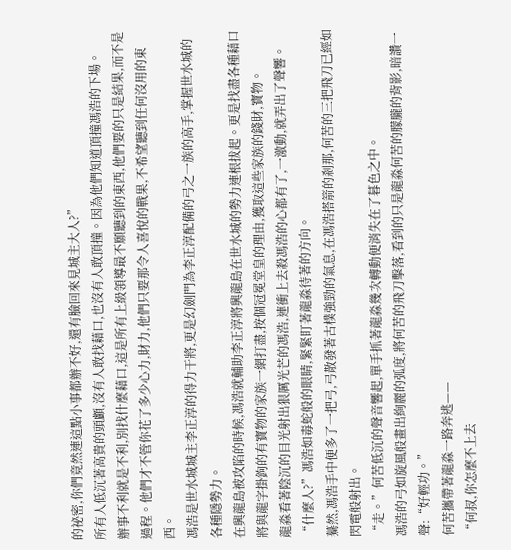的祕密,你們竟然連這點小事都辦不好,還有臉回來見城主大人?”
所有人低沉著高貴的頭顱,沒有人敢找藉口,也沒有人敢頂撞。因為他們知道頂撞馮浩的下場。
辦事不利就是不利,別找什麼藉口,這是所有上級領導最不願聽到的東西,他們要的只是結果,而不是過程。他們才不管你花了多少心力,財力,他們只要那令人喜悅的戰果,不希望聽到任何沒用的東西。
馮浩是世水城城主李正淳的得力干將,更是幻劍門為李正淳配備的弓之一族的高手,掌握世水城的各種隱勢力。
在興龍島被攻陷的時候,馮浩就輔助李正淳將興龍島在世水城的勢力連根拔起。更是找盡各種藉口將與龍字掛鉤的有寶物的家族一網打盡,按個冠冕堂皇的理由,獲取這些家族的錢財,寶物。
龍淼看著陰沉的目光射出狠厲光芒的馮浩,連衝上去殺馮浩的心都有了,一激動,就弄出了聲響。
“什麼人?”馮浩如毒蛇般的眼睛,緊緊盯著龍淼待著的方向。
驀然,馮浩手中便多了一把弓,弓散發著古樸強勁的氣息,在馮浩搭箭的剎那,何苦的三把飛刀已經如閃電般射出。
“走。”何苦低沉的聲音響起,單手抓著龍淼幾次轉動便消失在了暮色之中。
馮浩的弓如旋風般畫出絢麗的弧度,將何苦的飛刀擊落,看到的只是龍淼何苦的朦朧的背影,暗讚一聲:“好輕功。”
何苦攜帶著龍淼一路奔逃——
“何叔,你怎麼不上去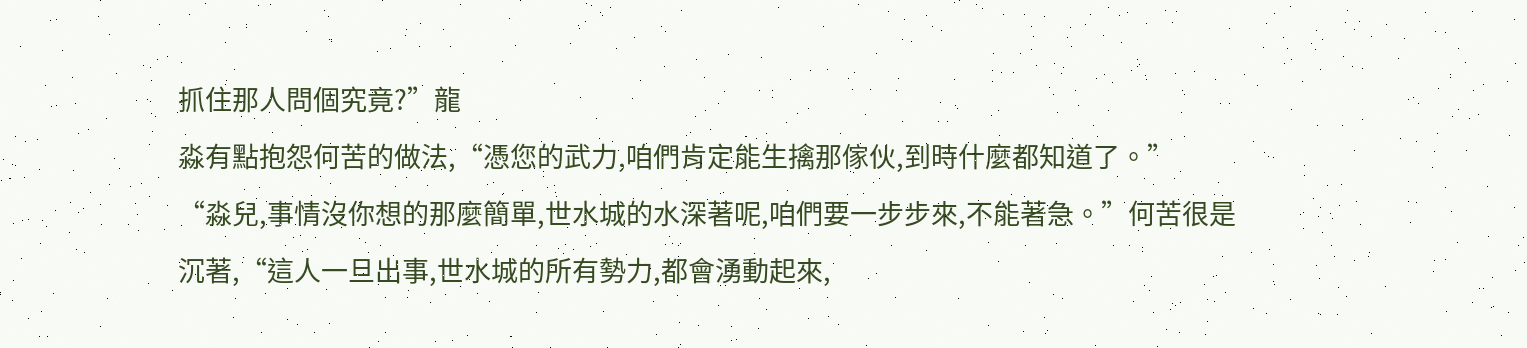抓住那人問個究竟?”龍
淼有點抱怨何苦的做法,“憑您的武力,咱們肯定能生擒那傢伙,到時什麼都知道了。”
“淼兒,事情沒你想的那麼簡單,世水城的水深著呢,咱們要一步步來,不能著急。”何苦很是沉著,“這人一旦出事,世水城的所有勢力,都會湧動起來,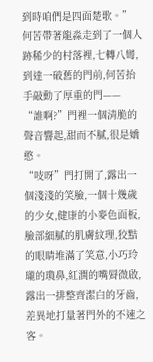到時咱們是四面楚歌。”
何苦帶著龍淼走到了一個人跡稀少的村落裡,七轉八彎,到達一破舊的門前,何苦抬手敲動了厚重的門——
“誰啊?”門裡一個清脆的聲音響起,甜而不膩,很是嬌憨。
“吱呀”門打開了,露出一個淺淺的笑臉,一個十幾歲的少女,健康的小麥色面板,臉部細膩的肌膚紋理,狡黠的眼睛堆滿了笑意,小巧玲瓏的瓊鼻,紅潤的嘴脣微啟,露出一排整齊潔白的牙齒,差異地打量著門外的不速之客。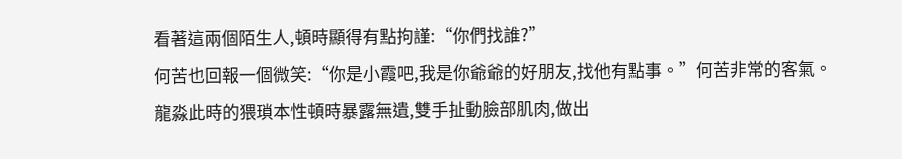看著這兩個陌生人,頓時顯得有點拘謹:“你們找誰?”
何苦也回報一個微笑:“你是小霞吧,我是你爺爺的好朋友,找他有點事。”何苦非常的客氣。
龍淼此時的猥瑣本性頓時暴露無遺,雙手扯動臉部肌肉,做出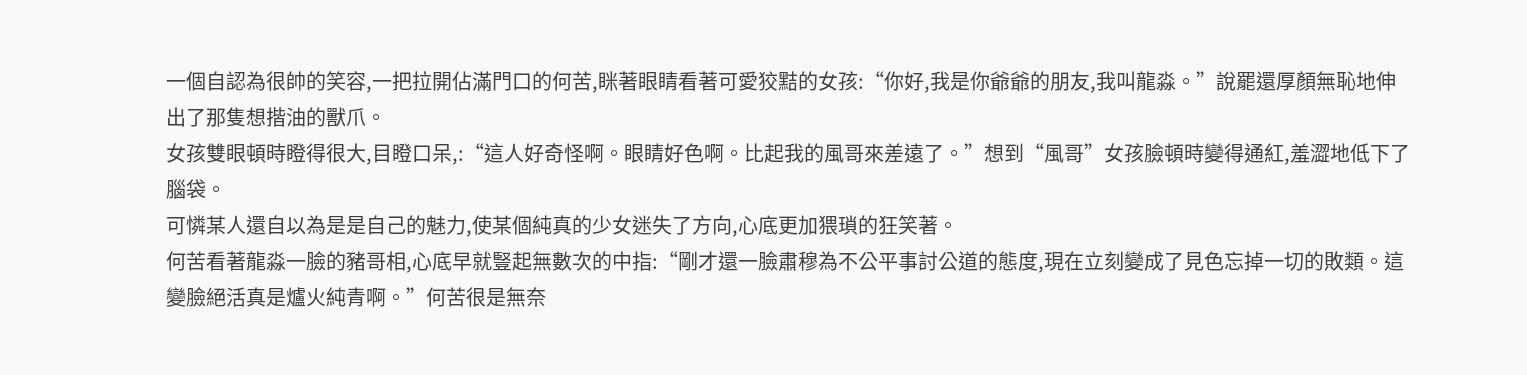一個自認為很帥的笑容,一把拉開佔滿門口的何苦,眯著眼睛看著可愛狡黠的女孩:“你好,我是你爺爺的朋友,我叫龍淼。”說罷還厚顏無恥地伸出了那隻想揩油的獸爪。
女孩雙眼頓時瞪得很大,目瞪口呆,:“這人好奇怪啊。眼睛好色啊。比起我的風哥來差遠了。”想到“風哥”女孩臉頓時變得通紅,羞澀地低下了腦袋。
可憐某人還自以為是是自己的魅力,使某個純真的少女迷失了方向,心底更加猥瑣的狂笑著。
何苦看著龍淼一臉的豬哥相,心底早就豎起無數次的中指:“剛才還一臉肅穆為不公平事討公道的態度,現在立刻變成了見色忘掉一切的敗類。這變臉絕活真是爐火純青啊。”何苦很是無奈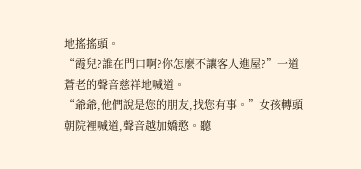地搖搖頭。
“霞兒?誰在門口啊?你怎麼不讓客人進屋?”一道蒼老的聲音慈祥地喊道。
“爺爺,他們說是您的朋友,找您有事。”女孩轉頭朝院裡喊道,聲音越加嬌憨。聽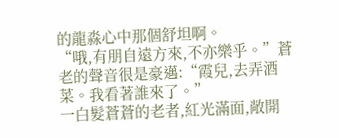的龍淼心中那個舒坦啊。
“哦,有朋自遠方來,不亦樂乎。”蒼老的聲音很是豪邁:“霞兒,去弄酒菜。我看著誰來了。”
一白髮蒼蒼的老者,紅光滿面,敞開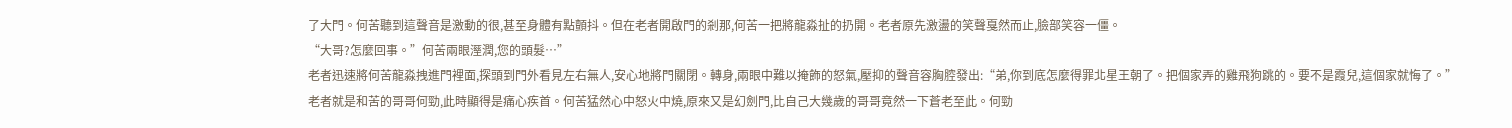了大門。何苦聽到這聲音是激動的很,甚至身體有點顫抖。但在老者開啟門的剎那,何苦一把將龍淼扯的扔開。老者原先激盪的笑聲戛然而止,臉部笑容一僵。
“大哥?怎麼回事。”何苦兩眼溼潤,您的頭髮…”
老者迅速將何苦龍淼拽進門裡面,探頭到門外看見左右無人,安心地將門關閉。轉身,兩眼中難以掩飾的怒氣,壓抑的聲音容胸腔發出:“弟,你到底怎麼得罪北星王朝了。把個家弄的雞飛狗跳的。要不是霞兒,這個家就悔了。”
老者就是和苦的哥哥何勁,此時顯得是痛心疾首。何苦猛然心中怒火中燒,原來又是幻劍門,比自己大幾歲的哥哥竟然一下蒼老至此。何勁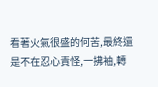看著火氣很盛的何苦,最終還是不在忍心責怪,一拂袖,轉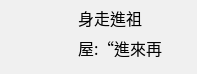身走進祖屋:“進來再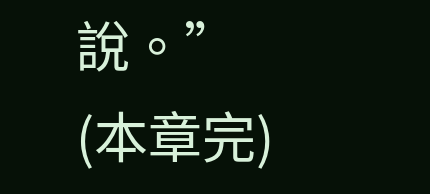說。”
(本章完)